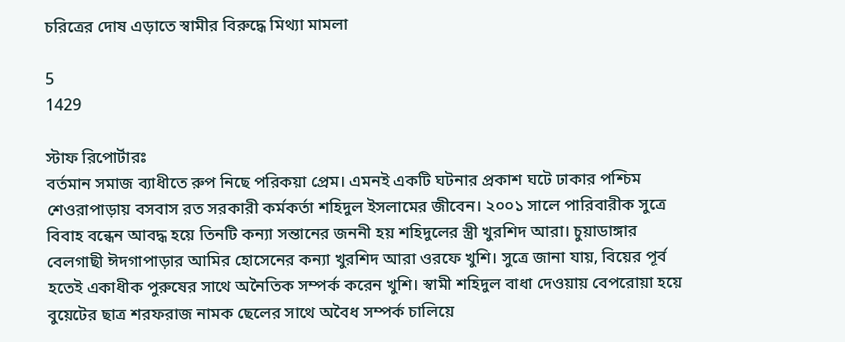চরিত্রের দোষ এড়াতে স্বামীর বিরুদ্ধে মিথ্যা মামলা

5
1429

স্টাফ রিপোর্টারঃ
বর্তমান সমাজ ব্যাধীতে রুপ নিছে পরিকয়া প্রেম। এমনই একটি ঘটনার প্রকাশ ঘটে ঢাকার পশ্চিম শেওরাপাড়ায় বসবাস রত সরকারী কর্মকর্তা শহিদুল ইসলামের জীবেন। ২০০১ সালে পারিবারীক সুত্রে বিবাহ বন্ধেন আবদ্ধ হয়ে তিনটি কন্যা সন্তানের জননী হয় শহিদুলের স্ত্রী খুরশিদ আরা। চুয়াডাঙ্গার বেলগাছী ঈদগাপাড়ার আমির হোসেনের কন্যা খুরশিদ আরা ওরফে খুশি। সুত্রে জানা যায়, বিয়ের পূর্ব হতেই একাধীক পুরুষের সাথে অনৈতিক সম্পর্ক করেন খুশি। স্বামী শহিদুল বাধা দেওয়ায় বেপরোয়া হয়ে বুয়েটের ছাত্র শরফরাজ নামক ছেলের সাথে অবৈধ সম্পর্ক চালিয়ে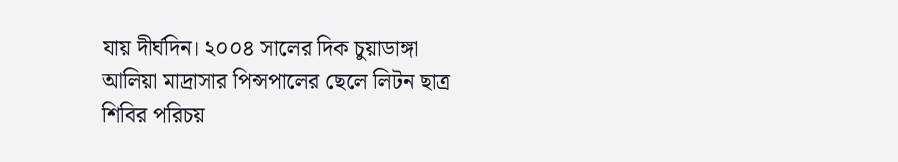যায় দীর্ঘদিন। ২০০৪ সালের দিক চুয়াডাঙ্গা আলিয়া মাদ্রাসার পিন্সপালের ছেলে লিটন ছাত্র শিবির পরিচয়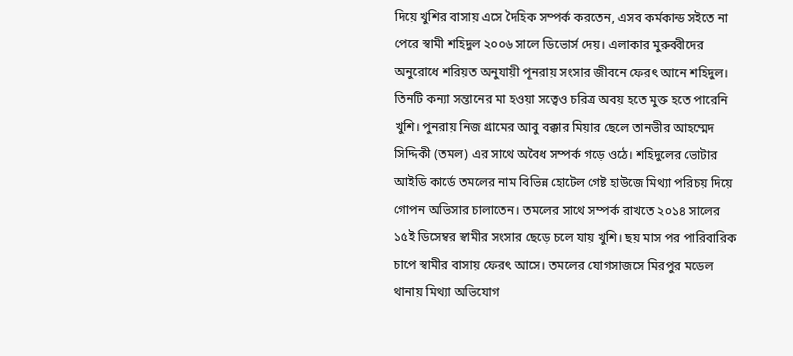দিয়ে খুশির বাসায় এসে দৈহিক সম্পর্ক করতেন, এসব কর্মকান্ড সইতে না পেরে স্বামী শহিদুল ২০০৬ সালে ডিভোর্স দেয়। এলাকার মুরুব্বীদের অনুরোধে শরিয়ত অনুযায়ী পূনরায় সংসার জীবনে ফেরৎ আনে শহিদুল। তিনটি কন্যা সন্তানের মা হওয়া সত্বেও চরিত্র অবয় হতে মুক্ত হতে পারেনি খুশি। পুনরায় নিজ গ্রামের আবু বক্কার মিয়ার ছেলে তানভীর আহম্মেদ সিদ্দিকী (তমল) এর সাথে অবৈধ সম্পর্ক গড়ে ওঠে। শহিদুলের ভোটার আইডি কার্ডে তমলের নাম বিভিন্ন হোটেল গেষ্ট হাউজে মিথ্যা পরিচয় দিয়ে গোপন অভিসার চালাতেন। তমলের সাথে সম্পর্ক রাখতে ২০১৪ সালের ১৫ই ডিসেম্বর স্বামীর সংসার ছেড়ে চলে যায় খুশি। ছয় মাস পর পারিবারিক চাপে স্বামীর বাসায় ফেরৎ আসে। তমলের যোগসাজসে মিরপুর মডেল থানায় মিথ্যা অভিযোগ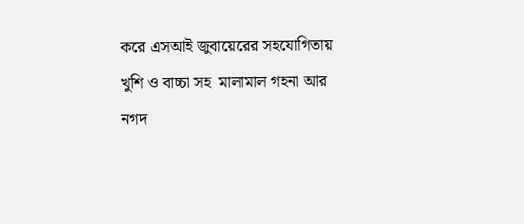করে এসআই জুবায়েরের সহযোগিতায় খুশি ও বাচ্চা সহ  মালামাল গহনা আর নগদ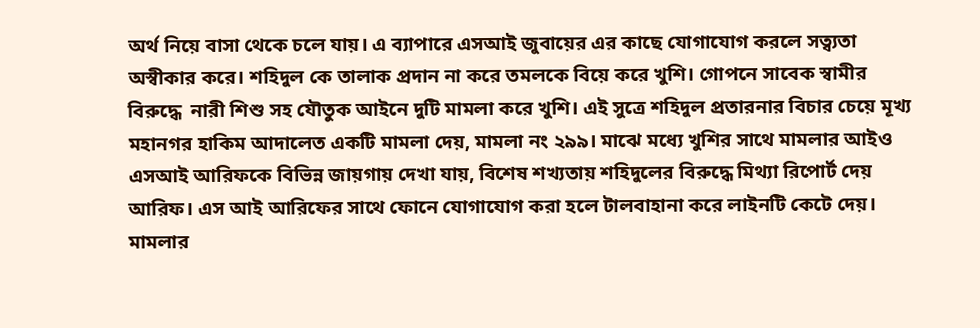অর্থ নিয়ে বাসা থেকে চলে যায়। এ ব্যাপারে এসআই জুবায়ের এর কাছে যোগাযোগ করলে সত্ব্যতা অস্বীকার করে। শহিদুল কে তালাক প্রদান না করে তমলকে বিয়ে করে খুশি। গোপনে সাবেক স্বামীর বিরুদ্ধে  নারী শিশু সহ যৌতুক আইনে দুটি মামলা করে খুশি। এই সুত্রে শহিদুল প্রতারনার বিচার চেয়ে মূখ্য মহানগর হাকিম আদালেত একটি মামলা দেয়, মামলা নং ২৯৯। মাঝে মধ্যে খুশির সাথে মামলার আইও এসআই আরিফকে বিভিন্ন জায়গায় দেখা যায়, বিশেষ শখ্যতায় শহিদুলের বিরুদ্ধে মিথ্যা রিপোর্ট দেয় আরিফ। এস আই আরিফের সাথে ফোনে যোগাযোগ করা হলে টালবাহানা করে লাইনটি কেটে দেয়। মামলার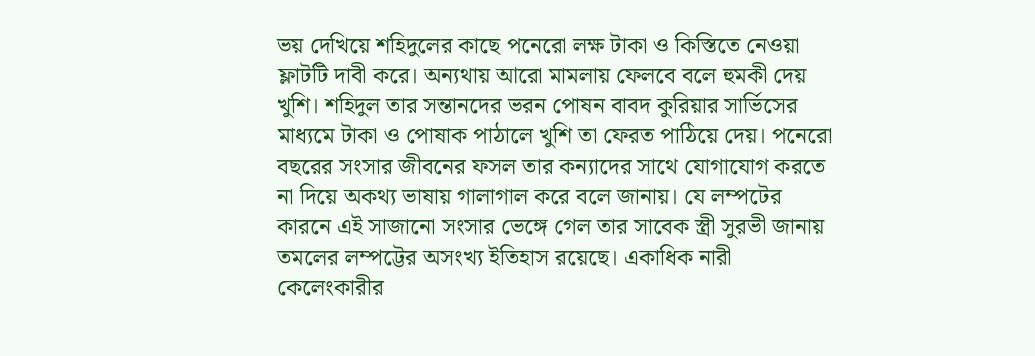ভয় দেখিয়ে শহিদুলের কাছে পনেরো লক্ষ টাকা ও কিস্তিতে নেওয়া ফ্লাটটি দাবী করে। অন্যথায় আরো মামলায় ফেলবে বলে হুমকী দেয় খুশি। শহিদুল তার সন্তানদের ভরন পোষন বাবদ কুরিয়ার সার্ভিসের মাধ্যমে টাকা ও পোষাক পাঠালে খুশি তা ফেরত পাঠিয়ে দেয়। পনেরো বছরের সংসার জীবনের ফসল তার কন্যাদের সাথে যোগাযোগ করতে না দিয়ে অকথ্য ভাষায় গালাগাল করে বলে জানায়। যে লম্পটের কারনে এই সাজানো সংসার ভেঙ্গে গেল তার সাবেক স্ত্রী সুরভী জানায় তমলের লম্পট্টের অসংখ্য ইতিহাস রয়েছে। একাধিক নারী কেলেংকারীর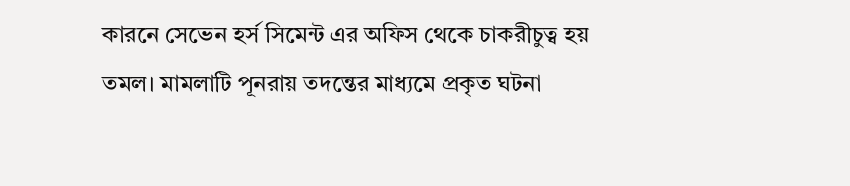কারনে সেভেন হর্স সিমেন্ট এর অফিস থেকে চাকরীচুত্ব হয় তমল। মামলাটি পূনরায় তদন্তের মাধ্যমে প্রকৃত ঘটনা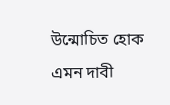উন্মোচিত হোক এমন দাবী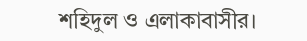শহিদুল ও এলাকাবাসীর।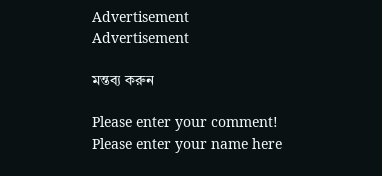Advertisement
Advertisement

মন্তব্য করুন

Please enter your comment!
Please enter your name here